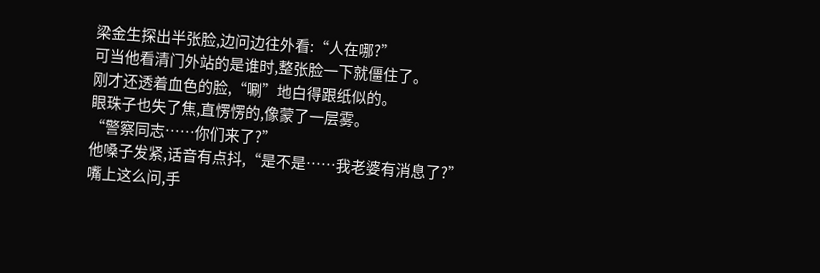梁金生探出半张脸,边问边往外看:“人在哪?”
可当他看清门外站的是谁时,整张脸一下就僵住了。
刚才还透着血色的脸,“唰”地白得跟纸似的。
眼珠子也失了焦,直愣愣的,像蒙了一层雾。
“警察同志……你们来了?”
他嗓子发紧,话音有点抖,“是不是……我老婆有消息了?”
嘴上这么问,手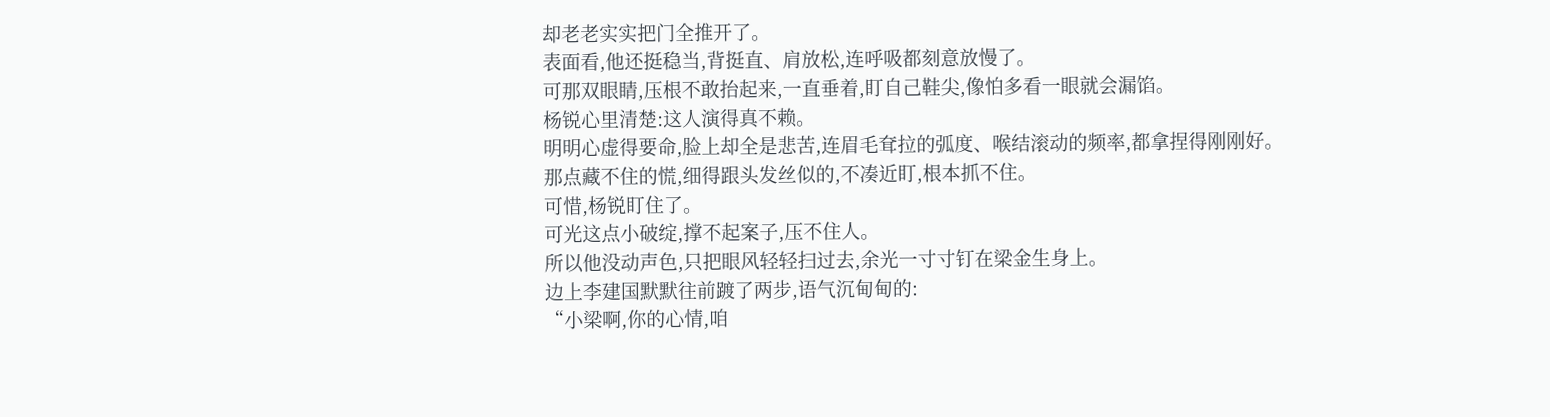却老老实实把门全推开了。
表面看,他还挺稳当,背挺直、肩放松,连呼吸都刻意放慢了。
可那双眼睛,压根不敢抬起来,一直垂着,盯自己鞋尖,像怕多看一眼就会漏馅。
杨锐心里清楚:这人演得真不赖。
明明心虚得要命,脸上却全是悲苦,连眉毛耷拉的弧度、喉结滚动的频率,都拿捏得刚刚好。
那点藏不住的慌,细得跟头发丝似的,不凑近盯,根本抓不住。
可惜,杨锐盯住了。
可光这点小破绽,撑不起案子,压不住人。
所以他没动声色,只把眼风轻轻扫过去,余光一寸寸钉在梁金生身上。
边上李建国默默往前踱了两步,语气沉甸甸的:
“小梁啊,你的心情,咱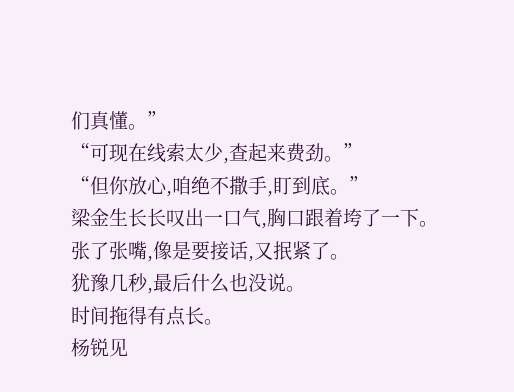们真懂。”
“可现在线索太少,查起来费劲。”
“但你放心,咱绝不撒手,盯到底。”
梁金生长长叹出一口气,胸口跟着垮了一下。
张了张嘴,像是要接话,又抿紧了。
犹豫几秒,最后什么也没说。
时间拖得有点长。
杨锐见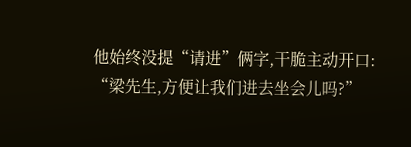他始终没提“请进”俩字,干脆主动开口:
“梁先生,方便让我们进去坐会儿吗?”